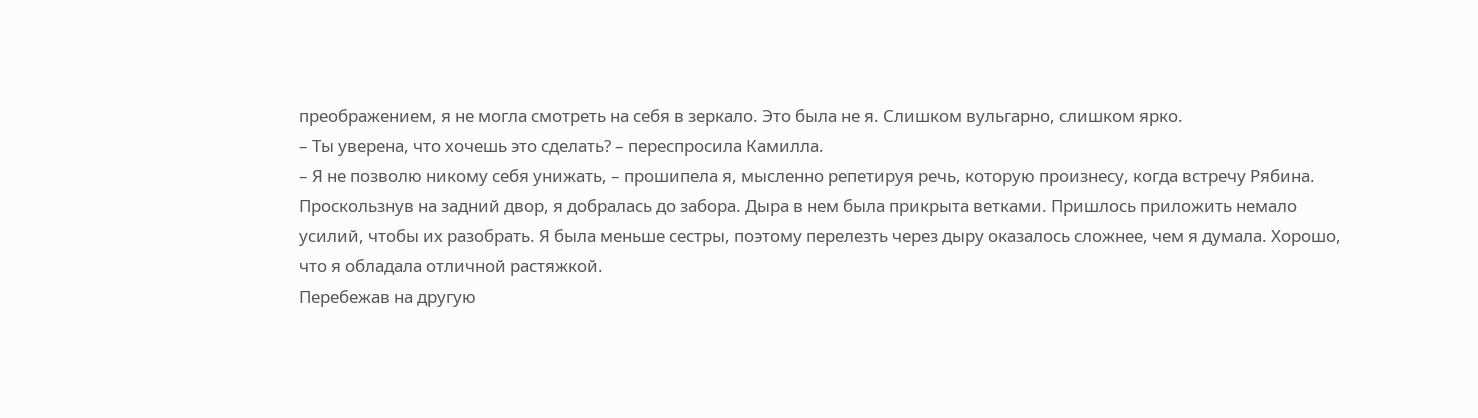преображением, я не могла смотреть на себя в зеркало. Это была не я. Слишком вульгарно, слишком ярко.
– Ты уверена, что хочешь это сделать? – переспросила Камилла.
– Я не позволю никому себя унижать, – прошипела я, мысленно репетируя речь, которую произнесу, когда встречу Рябина.
Проскользнув на задний двор, я добралась до забора. Дыра в нем была прикрыта ветками. Пришлось приложить немало усилий, чтобы их разобрать. Я была меньше сестры, поэтому перелезть через дыру оказалось сложнее, чем я думала. Хорошо, что я обладала отличной растяжкой.
Перебежав на другую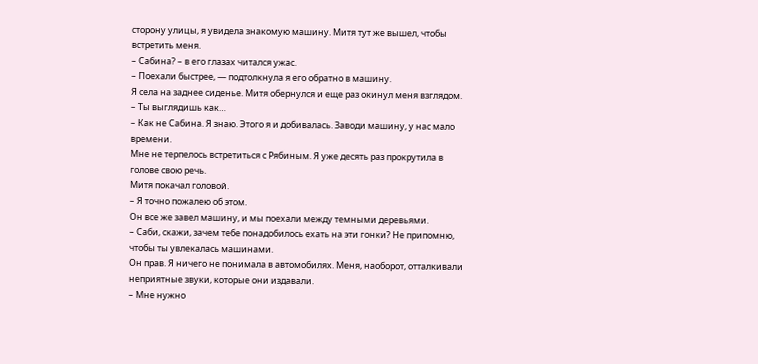сторону улицы, я увидела знакомую машину. Митя тут же вышел, чтобы встретить меня.
– Сабина? – в его глазах читался ужас.
– Поехали быстрее, — подтолкнула я его обратно в машину.
Я села на заднее сиденье. Митя обернулся и еще раз окинул меня взглядом.
– Ты выглядишь как…
– Как не Сабина. Я знаю. Этого я и добивалась. Заводи машину, у нас мало времени.
Мне не терпелось встретиться с Рябиным. Я уже десять раз прокрутила в голове свою речь.
Митя покачал головой.
– Я точно пожалею об этом.
Он все же завел машину, и мы поехали между темными деревьями.
– Саби, скажи, зачем тебе понадобилось ехать на эти гонки? Не припомню, чтобы ты увлекалась машинами.
Он прав. Я ничего не понимала в автомобилях. Меня, наоборот, отталкивали неприятные звуки, которые они издавали.
– Мне нужно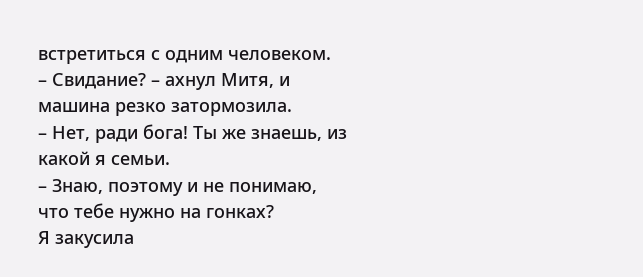встретиться с одним человеком.
– Свидание? – ахнул Митя, и машина резко затормозила.
– Нет, ради бога! Ты же знаешь, из какой я семьи.
– Знаю, поэтому и не понимаю, что тебе нужно на гонках?
Я закусила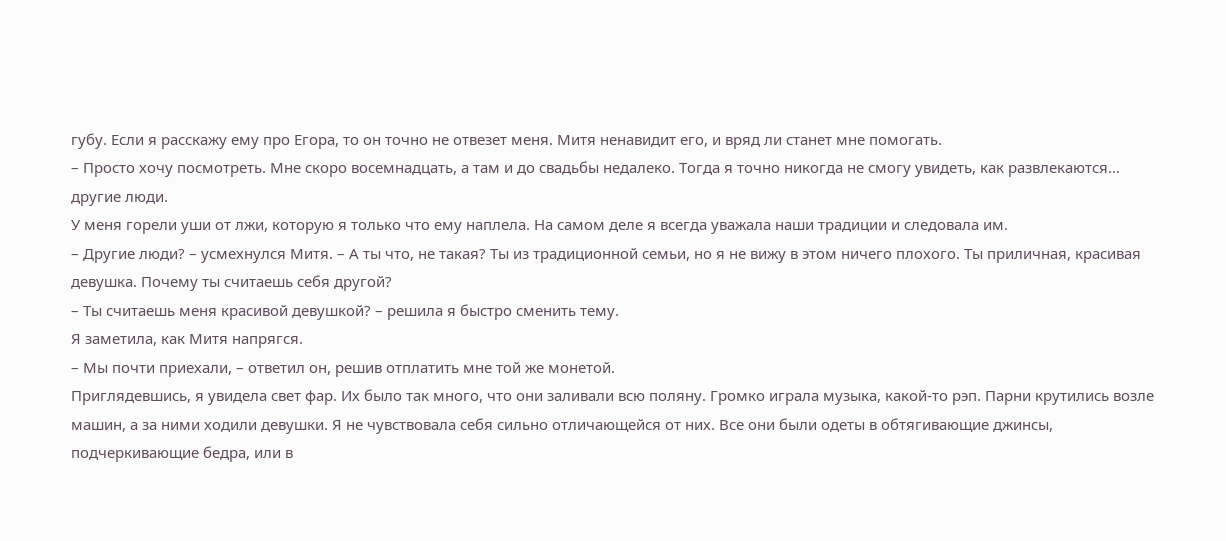губу. Если я расскажу ему про Егора, то он точно не отвезет меня. Митя ненавидит его, и вряд ли станет мне помогать.
– Просто хочу посмотреть. Мне скоро восемнадцать, а там и до свадьбы недалеко. Тогда я точно никогда не смогу увидеть, как развлекаются… другие люди.
У меня горели уши от лжи, которую я только что ему наплела. На самом деле я всегда уважала наши традиции и следовала им.
– Другие люди? – усмехнулся Митя. – А ты что, не такая? Ты из традиционной семьи, но я не вижу в этом ничего плохого. Ты приличная, красивая девушка. Почему ты считаешь себя другой?
– Ты считаешь меня красивой девушкой? – решила я быстро сменить тему.
Я заметила, как Митя напрягся.
– Мы почти приехали, – ответил он, решив отплатить мне той же монетой.
Приглядевшись, я увидела свет фар. Их было так много, что они заливали всю поляну. Громко играла музыка, какой-то рэп. Парни крутились возле машин, а за ними ходили девушки. Я не чувствовала себя сильно отличающейся от них. Все они были одеты в обтягивающие джинсы, подчеркивающие бедра, или в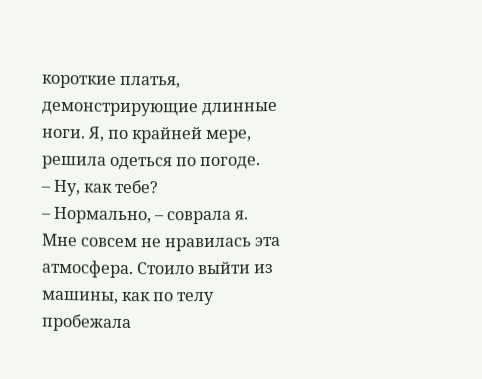короткие платья, демонстрирующие длинные ноги. Я, по крайней мере, решила одеться по погоде.
– Ну, как тебе?
– Нормально, – соврала я.
Мне совсем не нравилась эта атмосфера. Стоило выйти из машины, как по телу пробежала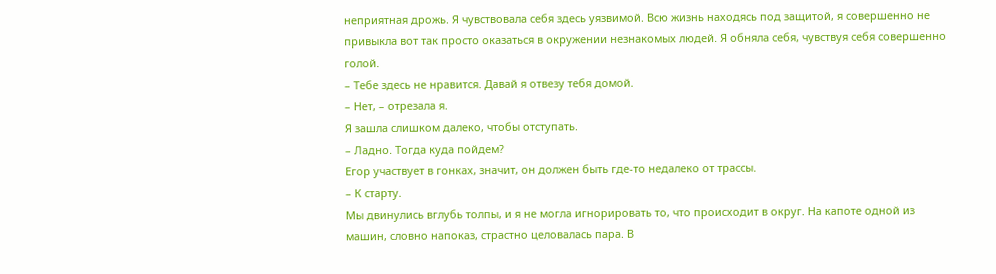неприятная дрожь. Я чувствовала себя здесь уязвимой. Всю жизнь находясь под защитой, я совершенно не привыкла вот так просто оказаться в окружении незнакомых людей. Я обняла себя, чувствуя себя совершенно голой.
– Тебе здесь не нравится. Давай я отвезу тебя домой.
– Нет, – отрезала я.
Я зашла слишком далеко, чтобы отступать.
– Ладно. Тогда куда пойдем?
Егор участвует в гонках, значит, он должен быть где-то недалеко от трассы.
– К старту.
Мы двинулись вглубь толпы, и я не могла игнорировать то, что происходит в округ. На капоте одной из машин, словно напоказ, страстно целовалась пара. В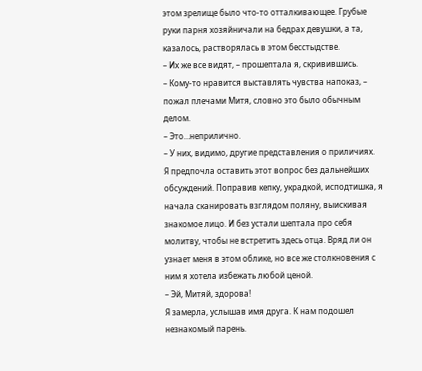этом зрелище было что-то отталкивающее. Грубые руки парня хозяйничали на бедрах девушки, а та, казалось, растворялась в этом бесстыдстве.
– Их же все видят, – прошептала я, скривившись.
– Кому-то нравится выставлять чувства напоказ, – пожал плечами Митя, словно это было обычным делом.
– Это…неприлично.
– У них, видимо, другие представления о приличиях.
Я предпочла оставить этот вопрос без дальнейших обсуждений. Поправив кепку, украдкой, исподтишка, я начала сканировать взглядом поляну, выискивая знакомое лицо. И без устали шептала про себя молитву, чтобы не встретить здесь отца. Вряд ли он узнает меня в этом облике, но все же столкновения с ним я хотела избежать любой ценой.
– Эй, Митяй, здорова!
Я замерла, услышав имя друга. К нам подошел незнакомый парень.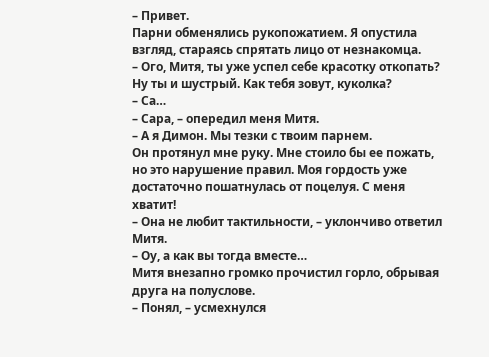– Привет.
Парни обменялись рукопожатием. Я опустила взгляд, стараясь спрятать лицо от незнакомца.
– Ого, Митя, ты уже успел себе красотку откопать? Ну ты и шустрый. Как тебя зовут, куколка?
– Са…
– Сара, – опередил меня Митя.
– А я Димон. Мы тезки с твоим парнем.
Он протянул мне руку. Мне стоило бы ее пожать, но это нарушение правил. Моя гордость уже достаточно пошатнулась от поцелуя. С меня хватит!
– Она не любит тактильности, – уклончиво ответил Митя.
– Оу, а как вы тогда вместе…
Митя внезапно громко прочистил горло, обрывая друга на полуслове.
– Понял, – усмехнулся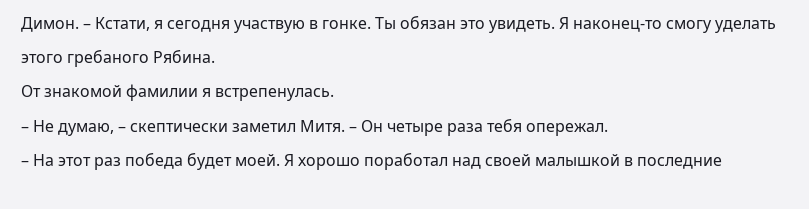Димон. – Кстати, я сегодня участвую в гонке. Ты обязан это увидеть. Я наконец-то смогу уделать этого гребаного Рябина.
От знакомой фамилии я встрепенулась.
– Не думаю, – скептически заметил Митя. – Он четыре раза тебя опережал.
– На этот раз победа будет моей. Я хорошо поработал над своей малышкой в последние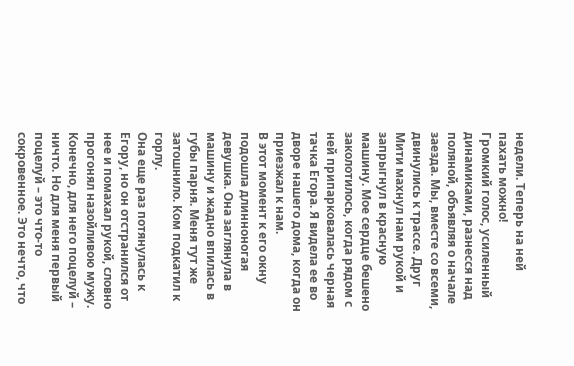недели. Теперь на ней пахать можно!
Громкий голос, усиленный динамиками, разнесся над поляной, объявляя о начале заезда. Мы, вместе со всеми, двинулись к трассе. Друг Мити махнул нам рукой и запрыгнул в красную машину. Мое сердце бешено заколотилось, когда рядом с ней припарковалась черная тачка Егора. Я видела ее во дворе нашего дома, когда он приезжал к нам.
В этот момент к его окну подошла длинноногая девушка. Она заглянула в машину и жадно впилась в губы парня. Меня тут же затошнило. Ком подкатил к горлу.
Она еще раз потянулась к Егору, но он отстранился от нее и помахал рукой, словно прогонял назойливою мужу.
Конечно, для него поцелуй – ничто. Но для меня первый поцелуй – это что-то сокровенное. Это нечто, что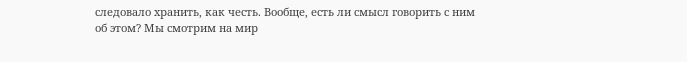следовало хранить, как честь. Вообще, есть ли смысл говорить с ним об этом? Мы смотрим на мир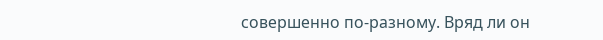совершенно по-разному. Вряд ли он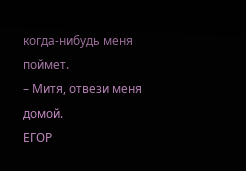когда-нибудь меня поймет.
– Митя, отвези меня домой.
ЕГОР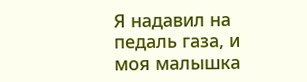Я надавил на педаль газа, и моя малышка